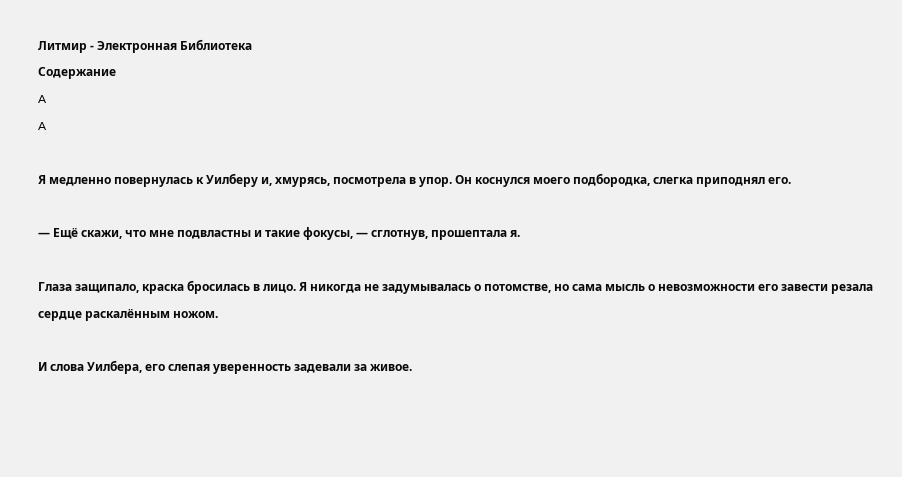Литмир - Электронная Библиотека
Содержание
A
A

Я медленно повернулась к Уилберу и, хмурясь, посмотрела в упор. Он коснулся моего подбородка, слегка приподнял его.

— Ещё скажи, что мне подвластны и такие фокусы, — сглотнув, прошептала я.

Глаза защипало, краска бросилась в лицо. Я никогда не задумывалась о потомстве, но сама мысль о невозможности его завести резала сердце раскалённым ножом.

И слова Уилбера, его слепая уверенность задевали за живое.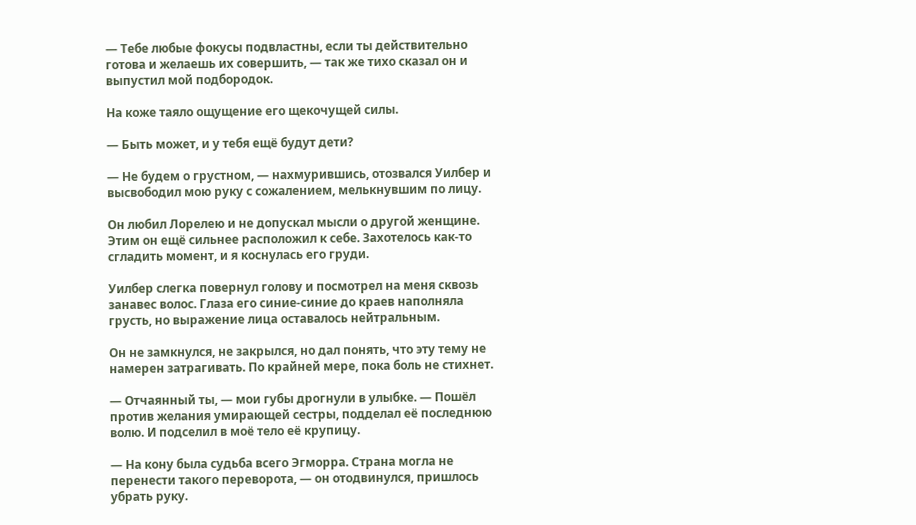— Тебе любые фокусы подвластны, если ты действительно готова и желаешь их совершить, — так же тихо сказал он и выпустил мой подбородок.

На коже таяло ощущение его щекочущей силы.

— Быть может, и у тебя ещё будут дети?

— Не будем о грустном, — нахмурившись, отозвался Уилбер и высвободил мою руку с сожалением, мелькнувшим по лицу.

Он любил Лорелею и не допускал мысли о другой женщине. Этим он ещё сильнее расположил к себе. Захотелось как-то сгладить момент, и я коснулась его груди.

Уилбер слегка повернул голову и посмотрел на меня сквозь занавес волос. Глаза его синие-синие до краев наполняла грусть, но выражение лица оставалось нейтральным.

Он не замкнулся, не закрылся, но дал понять, что эту тему не намерен затрагивать. По крайней мере, пока боль не стихнет.

— Отчаянный ты, — мои губы дрогнули в улыбке. — Пошёл против желания умирающей сестры, подделал её последнюю волю. И подселил в моё тело её крупицу.

— На кону была судьба всего Эгморра. Страна могла не перенести такого переворота, — он отодвинулся, пришлось убрать руку.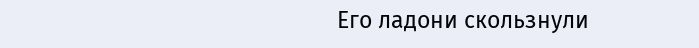Его ладони скользнули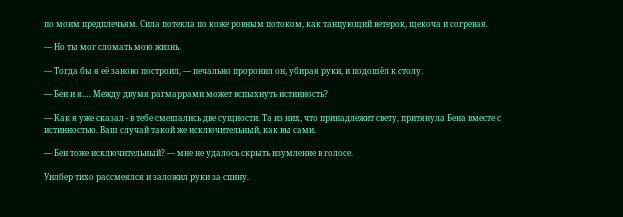по моим предплечьям. Сила потекла по коже ровным потоком, как танцующий ветерок, щекоча и согревая.

— Но ты мог сломать мою жизнь.

— Тогда бы я её заново построил, — печально проронил он, убирая руки, и подошёл к столу.

— Бен и я…. Между двумя рагмаррами может вспыхнуть истинность?

— Как я уже сказал - в тебе смешались две сущности. Та из них, что принадлежит свету, притянула Бена вместе с истинностью. Ваш случай такой же исключительный, как вы сами.

— Бен тоже исключительный? — мне не удалось скрыть изумление в голосе.

Уилбер тихо рассмеялся и заложил руки за спину.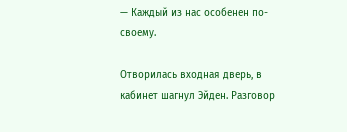— Каждый из нас особенен по-своему.

Отворилась входная дверь, в кабинет шагнул Эйден. Разговор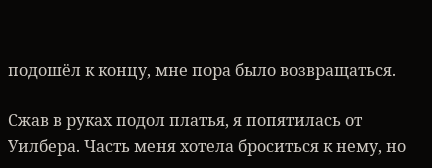подошёл к концу, мне пора было возвращаться.

Сжав в руках подол платья, я попятилась от Уилбера. Часть меня хотела броситься к нему, но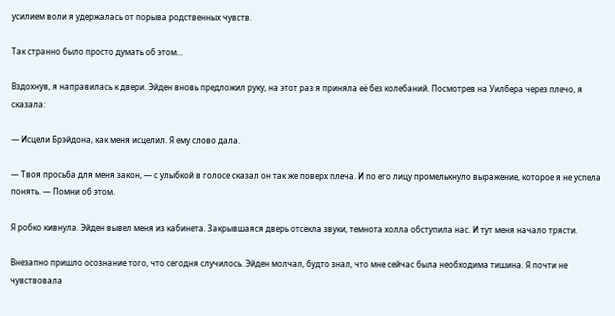усилием воли я удержалась от порыва родственных чувств.

Так странно было просто думать об этом…

Вздохнув, я направилась к двери. Эйден вновь предложил руку, на этот раз я приняла её без колебаний. Посмотрев на Уилбера через плечо, я сказала:

— Исцели Брэйдона, как меня исцелил. Я ему слово дала.

— Твоя просьба для меня закон, — с улыбкой в голосе сказал он так же поверх плеча. И по его лицу промелькнуло выражение, которое я не успела понять. — Помни об этом.

Я робко кивнула. Эйден вывел меня из кабинета. Закрывшаяся дверь отсекла звуки, темнота холла обступила нас. И тут меня начало трясти.

Внезапно пришло осознание того, что сегодня случилось. Эйден молчал, будто знал, что мне сейчас была необходима тишина. Я почти не чувствовала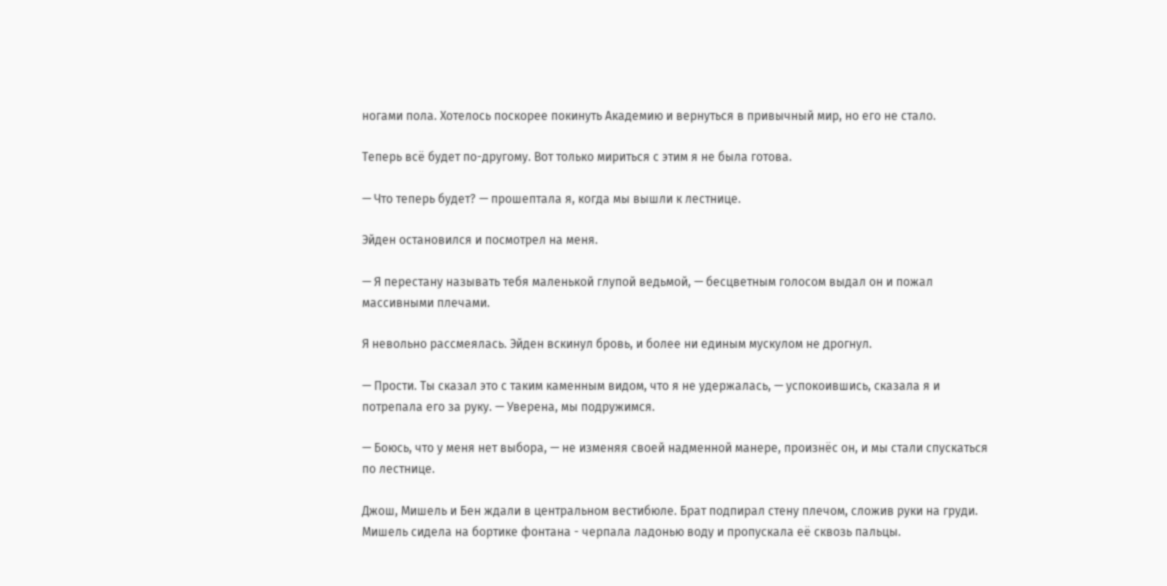ногами пола. Хотелось поскорее покинуть Академию и вернуться в привычный мир, но его не стало.

Теперь всё будет по-другому. Вот только мириться с этим я не была готова.

— Что теперь будет? — прошептала я, когда мы вышли к лестнице.

Эйден остановился и посмотрел на меня.

— Я перестану называть тебя маленькой глупой ведьмой, — бесцветным голосом выдал он и пожал массивными плечами.

Я невольно рассмеялась. Эйден вскинул бровь, и более ни единым мускулом не дрогнул.

— Прости. Ты сказал это с таким каменным видом, что я не удержалась, — успокоившись, сказала я и потрепала его за руку. — Уверена, мы подружимся.

— Боюсь, что у меня нет выбора, — не изменяя своей надменной манере, произнёс он, и мы стали спускаться по лестнице.

Джош, Мишель и Бен ждали в центральном вестибюле. Брат подпирал стену плечом, сложив руки на груди. Мишель сидела на бортике фонтана - черпала ладонью воду и пропускала её сквозь пальцы.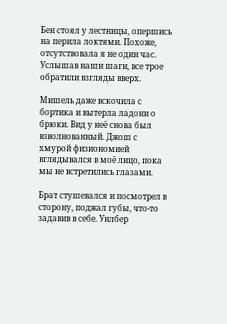Бен стоял у лестницы, опершись на перила локтями. Похоже, отсутствовала я не один час. Услышав наши шаги, все трое обратили взгляды вверх.

Мишель даже вскочила с бортика и вытерла ладони о брюки. Вид у неё снова был взволнованный. Джош с хмурой физиономией вглядывался в моё лицо, пока мы не встретились глазами.

Брат стушевался и посмотрел в сторону, поджал губы, что-то задавив в себе. Уилбер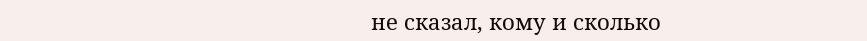не сказал, кому и сколько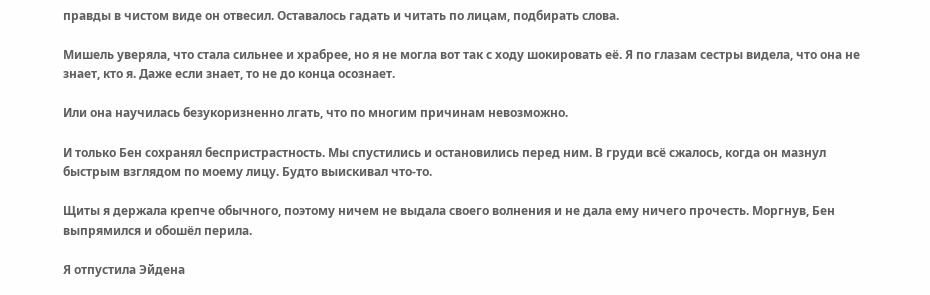правды в чистом виде он отвесил. Оставалось гадать и читать по лицам, подбирать слова.

Мишель уверяла, что стала сильнее и храбрее, но я не могла вот так с ходу шокировать её. Я по глазам сестры видела, что она не знает, кто я. Даже если знает, то не до конца осознает.

Или она научилась безукоризненно лгать, что по многим причинам невозможно.

И только Бен сохранял беспристрастность. Мы спустились и остановились перед ним. В груди всё сжалось, когда он мазнул быстрым взглядом по моему лицу. Будто выискивал что-то.

Щиты я держала крепче обычного, поэтому ничем не выдала своего волнения и не дала ему ничего прочесть. Моргнув, Бен выпрямился и обошёл перила.

Я отпустила Эйдена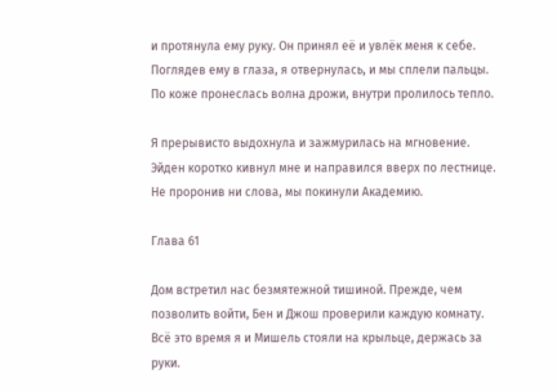и протянула ему руку. Он принял её и увлёк меня к себе. Поглядев ему в глаза, я отвернулась, и мы сплели пальцы. По коже пронеслась волна дрожи, внутри пролилось тепло.

Я прерывисто выдохнула и зажмурилась на мгновение. Эйден коротко кивнул мне и направился вверх по лестнице. Не проронив ни слова, мы покинули Академию.

Глава 61

Дом встретил нас безмятежной тишиной. Прежде, чем позволить войти, Бен и Джош проверили каждую комнату. Всё это время я и Мишель стояли на крыльце, держась за руки.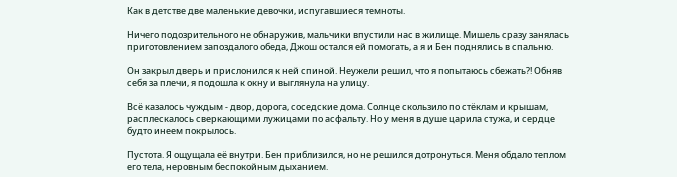Как в детстве две маленькие девочки, испугавшиеся темноты.

Ничего подозрительного не обнаружив, мальчики впустили нас в жилище. Мишель сразу занялась приготовлением запоздалого обеда, Джош остался ей помогать, а я и Бен поднялись в спальню.

Он закрыл дверь и прислонился к ней спиной. Неужели решил, что я попытаюсь сбежать?! Обняв себя за плечи, я подошла к окну и выглянула на улицу.

Всё казалось чуждым - двор, дорога, соседские дома. Солнце скользило по стёклам и крышам, расплескалось сверкающими лужицами по асфальту. Но у меня в душе царила стужа, и сердце будто инеем покрылось.

Пустота. Я ощущала её внутри. Бен приблизился, но не решился дотронуться. Меня обдало теплом его тела, неровным беспокойным дыханием.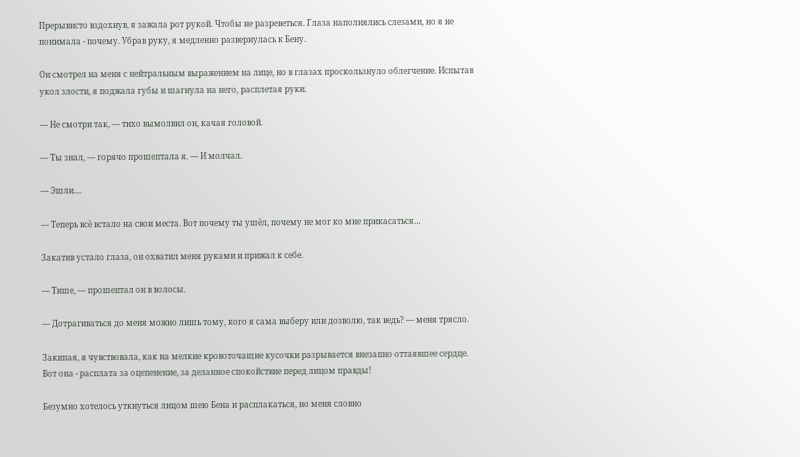Прерывисто вздохнув, я зажала рот рукой. Чтобы не разреветься. Глаза наполнялись слезами, но я не понимала - почему. Убрав руку, я медленно развернулась к Бену.

Он смотрел на меня с нейтральным выражением на лице, но в глазах проскользнуло облегчение. Испытав укол злости, я поджала губы и шагнула на него, расплетая руки.

— Не смотри так, — тихо вымолвил он, качая головой.

— Ты знал, — горячо прошептала я. — И молчал.

— Эшли....

— Теперь всё встало на свои места. Вот почему ты ушёл, почему не мог ко мне прикасаться…

Закатив устало глаза, он охватил меня руками и прижал к себе.

— Тише, — прошептал он в волосы.

— Дотрагиваться до меня можно лишь тому, кого я сама выберу или дозволю, так ведь? — меня трясло.

Закипая, я чувствовала, как на мелкие кровоточащие кусочки разрывается внезапно оттаявшее сердце. Вот она - расплата за оцепенение, за деланное спокойствие перед лицом правды!

Безумно хотелось уткнуться лицом шею Бена и расплакаться, но меня словно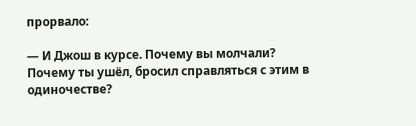прорвало:

— И Джош в курсе. Почему вы молчали? Почему ты ушёл, бросил справляться с этим в одиночестве?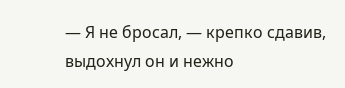— Я не бросал, — крепко сдавив, выдохнул он и нежно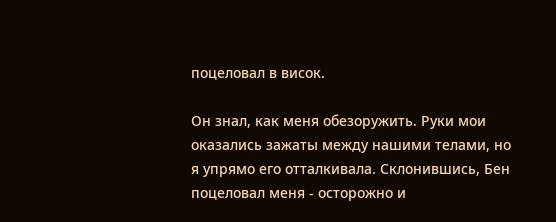поцеловал в висок.

Он знал, как меня обезоружить. Руки мои оказались зажаты между нашими телами, но я упрямо его отталкивала. Склонившись, Бен поцеловал меня - осторожно и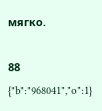мягко.

88
{"b":"968041","o":1}